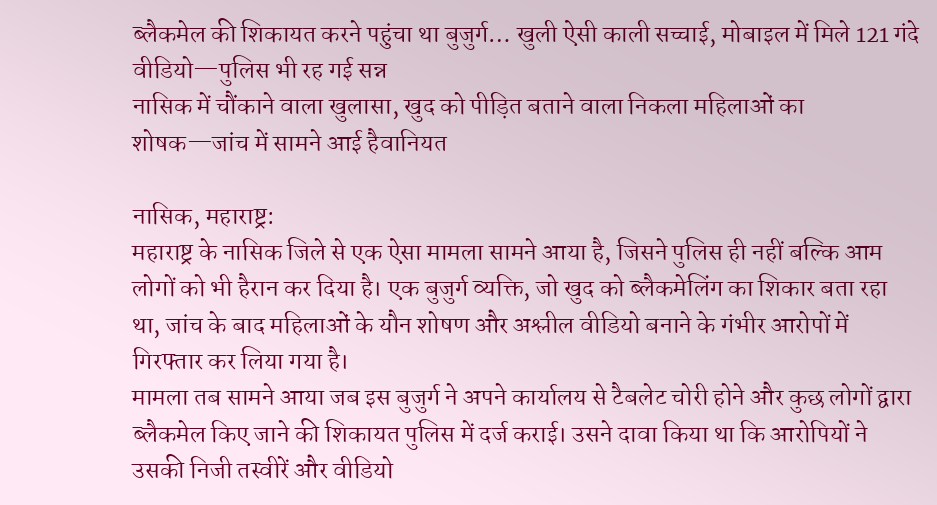ब्लैकमेल की शिकायत करने पहुंचा था बुजुर्ग… खुली ऐसी काली सच्चाई, मोबाइल में मिले 121 गंदे वीडियो—पुलिस भी रह गई सन्न
नासिक में चौंकाने वाला खुलासा, खुद को पीड़ित बताने वाला निकला महिलाओं का शोषक—जांच में सामने आई हैवानियत

नासिक, महाराष्ट्र:
महाराष्ट्र के नासिक जिले से एक ऐसा मामला सामने आया है, जिसने पुलिस ही नहीं बल्कि आम लोगों को भी हैरान कर दिया है। एक बुजुर्ग व्यक्ति, जो खुद को ब्लैकमेलिंग का शिकार बता रहा था, जांच के बाद महिलाओं के यौन शोषण और अश्लील वीडियो बनाने के गंभीर आरोपों में गिरफ्तार कर लिया गया है।
मामला तब सामने आया जब इस बुजुर्ग ने अपने कार्यालय से टैबलेट चोरी होने और कुछ लोगों द्वारा ब्लैकमेल किए जाने की शिकायत पुलिस में दर्ज कराई। उसने दावा किया था कि आरोपियों ने उसकी निजी तस्वीरें और वीडियो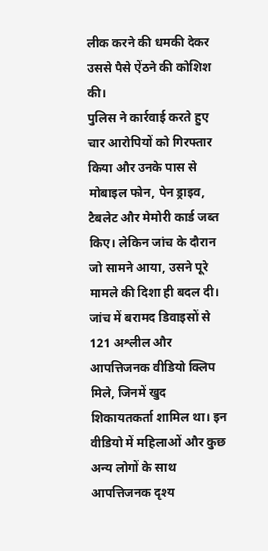लीक करने की धमकी देकर उससे पैसे ऐंठने की कोशिश की।
पुलिस ने कार्रवाई करते हुए चार आरोपियों को गिरफ्तार किया और उनके पास से मोबाइल फोन, पेन ड्राइव, टैबलेट और मेमोरी कार्ड जब्त किए। लेकिन जांच के दौरान जो सामने आया, उसने पूरे मामले की दिशा ही बदल दी।
जांच में बरामद डिवाइसों से 121 अश्लील और आपत्तिजनक वीडियो क्लिप मिले, जिनमें खुद शिकायतकर्ता शामिल था। इन वीडियो में महिलाओं और कुछ अन्य लोगों के साथ आपत्तिजनक दृश्य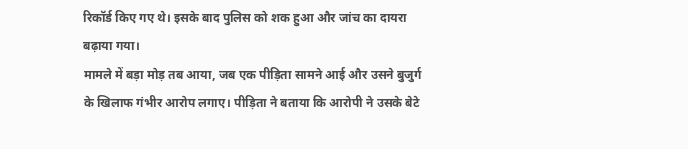रिकॉर्ड किए गए थे। इसके बाद पुलिस को शक हुआ और जांच का दायरा बढ़ाया गया।
मामले में बड़ा मोड़ तब आया, जब एक पीड़िता सामने आई और उसने बुजुर्ग के खिलाफ गंभीर आरोप लगाए। पीड़िता ने बताया कि आरोपी ने उसके बेटे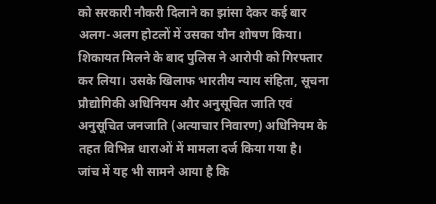को सरकारी नौकरी दिलाने का झांसा देकर कई बार अलग-अलग होटलों में उसका यौन शोषण किया।
शिकायत मिलने के बाद पुलिस ने आरोपी को गिरफ्तार कर लिया। उसके खिलाफ भारतीय न्याय संहिता, सूचना प्रौद्योगिकी अधिनियम और अनुसूचित जाति एवं अनुसूचित जनजाति (अत्याचार निवारण) अधिनियम के तहत विभिन्न धाराओं में मामला दर्ज किया गया है।
जांच में यह भी सामने आया है कि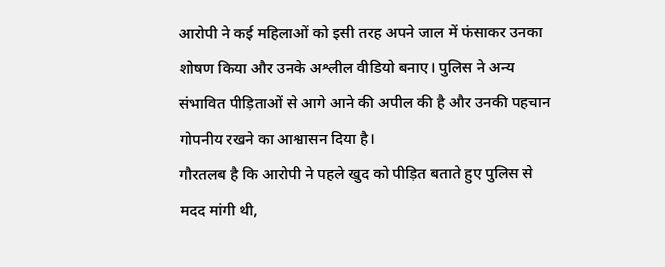आरोपी ने कई महिलाओं को इसी तरह अपने जाल में फंसाकर उनका शोषण किया और उनके अश्लील वीडियो बनाए। पुलिस ने अन्य संभावित पीड़िताओं से आगे आने की अपील की है और उनकी पहचान गोपनीय रखने का आश्वासन दिया है।
गौरतलब है कि आरोपी ने पहले खुद को पीड़ित बताते हुए पुलिस से मदद मांगी थी,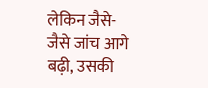लेकिन जैसे-जैसे जांच आगे बढ़ी, उसकी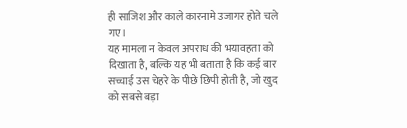ही साजिश और काले कारनामे उजागर होते चले गए।
यह मामला न केवल अपराध की भयावहता को दिखाता है, बल्कि यह भी बताता है कि कई बार सच्चाई उस चेहरे के पीछे छिपी होती है, जो खुद को सबसे बड़ा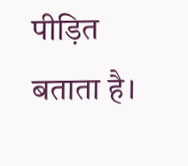पीड़ित बताता है।